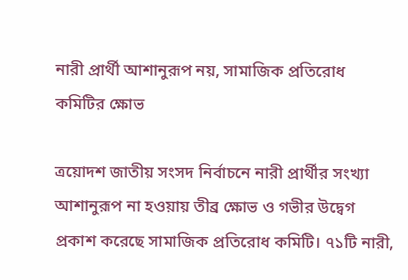নারী প্রার্থী আশানুরূপ নয়, সামাজিক প্রতিরোধ কমিটির ক্ষোভ

ত্রয়োদশ জাতীয় সংসদ নির্বাচনে নারী প্রার্থীর সংখ্যা আশানুরূপ না হওয়ায় তীব্র ক্ষোভ ও গভীর উদ্বেগ প্রকাশ করেছে সামাজিক প্রতিরোধ কমিটি। ৭১টি নারী,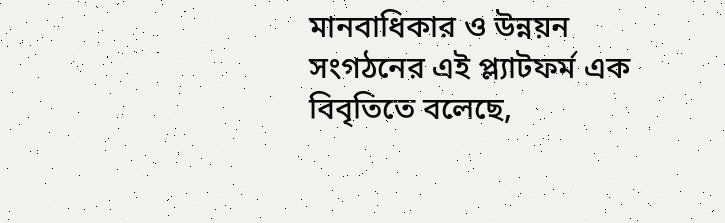মানবাধিকার ও উন্নয়ন সংগঠনের এই প্ল্যাটফর্ম এক বিবৃতিতে বলেছে,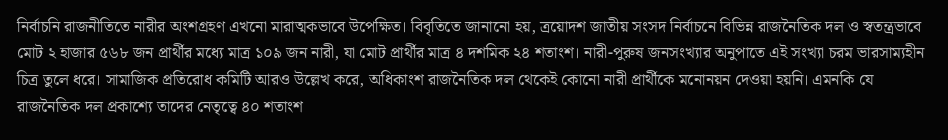নির্বাচনি রাজনীতিতে নারীর অংশগ্রহণ এখনো মারাত্মকভাবে উপেক্ষিত। বিবৃতিতে জানানো হয়, ত্রয়োদশ জাতীয় সংসদ নির্বাচনে বিভিন্ন রাজনৈতিক দল ও স্বতন্ত্রভাবে মোট ২ হাজার ৫৬৮ জন প্রার্থীর মধ্যে মাত্র ১০৯ জন নারী, যা মোট প্রার্থীর মাত্র ৪ দশমিক ২৪ শতাংশ। নারী-পুরুষ জনসংখ্যার অনুপাতে এই সংখ্যা চরম ভারসাম্যহীন চিত্র তুলে ধরে। সামাজিক প্রতিরোধ কমিটি আরও উল্লেখ করে, অধিকাংশ রাজনৈতিক দল থেকেই কোনো নারী প্রার্থীকে মনোনয়ন দেওয়া হয়নি। এমনকি যে রাজনৈতিক দল প্রকাশ্যে তাদের নেতৃত্বে ৪০ শতাংশ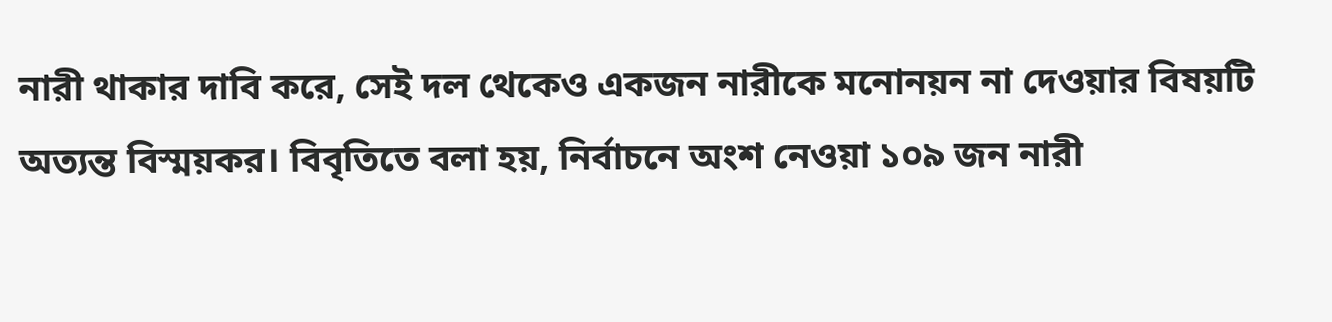নারী থাকার দাবি করে, সেই দল থেকেও একজন নারীকে মনোনয়ন না দেওয়ার বিষয়টি অত্যন্ত বিস্ময়কর। বিবৃতিতে বলা হয়, নির্বাচনে অংশ নেওয়া ১০৯ জন নারী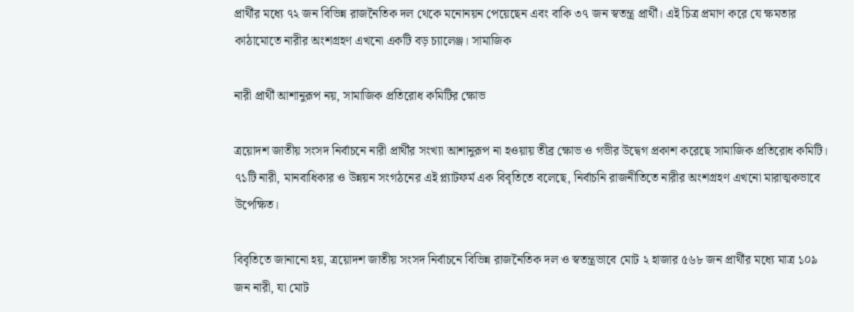প্রার্থীর মধ্যে ৭২ জন বিভিন্ন রাজনৈতিক দল থেকে মনোনয়ন পেয়েছেন এবং বাকি ৩৭ জন স্বতন্ত্র প্রার্থী। এই চিত্র প্রমাণ করে যে ক্ষমতার কাঠামোতে নারীর অংশগ্রহণ এখনো একটি বড় চ্যালেঞ্জ। সামাজিক

নারী প্রার্থী আশানুরূপ নয়, সামাজিক প্রতিরোধ কমিটির ক্ষোভ

ত্রয়োদশ জাতীয় সংসদ নির্বাচনে নারী প্রার্থীর সংখ্যা আশানুরূপ না হওয়ায় তীব্র ক্ষোভ ও গভীর উদ্বেগ প্রকাশ করেছে সামাজিক প্রতিরোধ কমিটি। ৭১টি নারী, মানবাধিকার ও উন্নয়ন সংগঠনের এই প্ল্যাটফর্ম এক বিবৃতিতে বলেছে, নির্বাচনি রাজনীতিতে নারীর অংশগ্রহণ এখনো মারাত্মকভাবে উপেক্ষিত।

বিবৃতিতে জানানো হয়, ত্রয়োদশ জাতীয় সংসদ নির্বাচনে বিভিন্ন রাজনৈতিক দল ও স্বতন্ত্রভাবে মোট ২ হাজার ৫৬৮ জন প্রার্থীর মধ্যে মাত্র ১০৯ জন নারী, যা মোট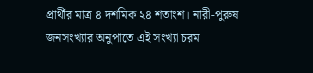প্রার্থীর মাত্র ৪ দশমিক ২৪ শতাংশ। নারী-পুরুষ জনসংখ্যার অনুপাতে এই সংখ্যা চরম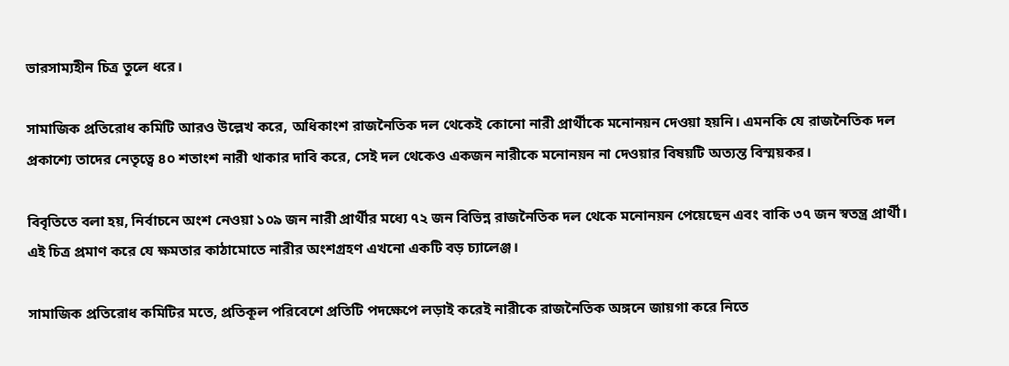ভারসাম্যহীন চিত্র তুলে ধরে।

সামাজিক প্রতিরোধ কমিটি আরও উল্লেখ করে, অধিকাংশ রাজনৈতিক দল থেকেই কোনো নারী প্রার্থীকে মনোনয়ন দেওয়া হয়নি। এমনকি যে রাজনৈতিক দল প্রকাশ্যে তাদের নেতৃত্বে ৪০ শতাংশ নারী থাকার দাবি করে, সেই দল থেকেও একজন নারীকে মনোনয়ন না দেওয়ার বিষয়টি অত্যন্ত বিস্ময়কর।

বিবৃতিতে বলা হয়, নির্বাচনে অংশ নেওয়া ১০৯ জন নারী প্রার্থীর মধ্যে ৭২ জন বিভিন্ন রাজনৈতিক দল থেকে মনোনয়ন পেয়েছেন এবং বাকি ৩৭ জন স্বতন্ত্র প্রার্থী। এই চিত্র প্রমাণ করে যে ক্ষমতার কাঠামোতে নারীর অংশগ্রহণ এখনো একটি বড় চ্যালেঞ্জ।

সামাজিক প্রতিরোধ কমিটির মতে, প্রতিকূল পরিবেশে প্রতিটি পদক্ষেপে লড়াই করেই নারীকে রাজনৈতিক অঙ্গনে জায়গা করে নিতে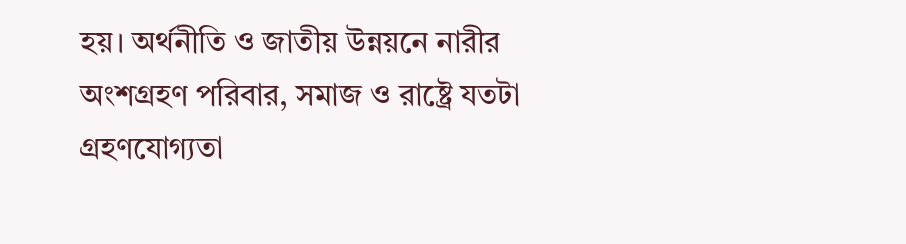হয়। অর্থনীতি ও জাতীয় উন্নয়নে নারীর অংশগ্রহণ পরিবার, সমাজ ও রাষ্ট্রে যতটা গ্রহণযোগ্যতা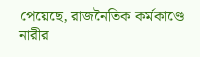পেয়েছে, রাজনৈতিক কর্মকাণ্ডে নারীর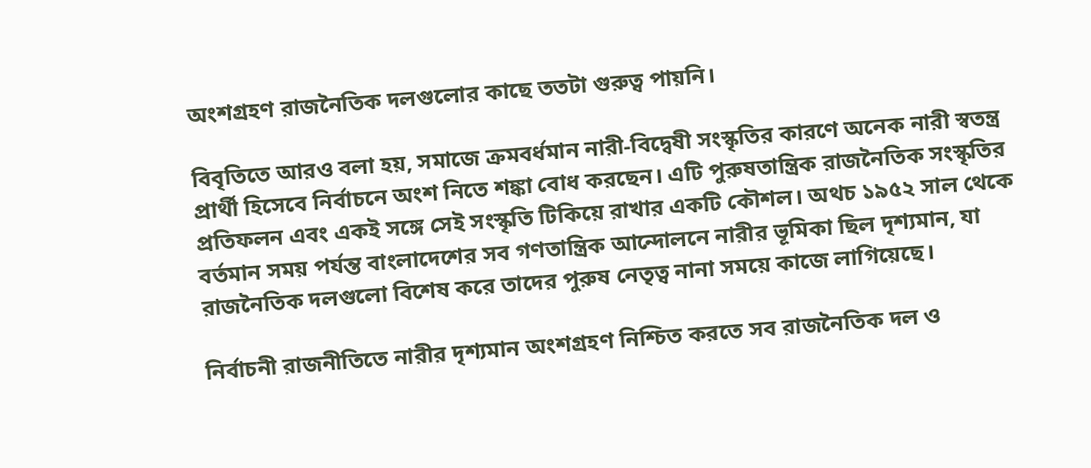অংশগ্রহণ রাজনৈতিক দলগুলোর কাছে ততটা গুরুত্ব পায়নি।

বিবৃতিতে আরও বলা হয়, সমাজে ক্রমবর্ধমান নারী-বিদ্বেষী সংস্কৃতির কারণে অনেক নারী স্বতন্ত্র প্রার্থী হিসেবে নির্বাচনে অংশ নিতে শঙ্কা বোধ করছেন। এটি পুরুষতান্ত্রিক রাজনৈতিক সংস্কৃতির প্রতিফলন এবং একই সঙ্গে সেই সংস্কৃতি টিকিয়ে রাখার একটি কৌশল। অথচ ১৯৫২ সাল থেকে বর্তমান সময় পর্যন্ত বাংলাদেশের সব গণতান্ত্রিক আন্দোলনে নারীর ভূমিকা ছিল দৃশ্যমান, যা রাজনৈতিক দলগুলো বিশেষ করে তাদের পুরুষ নেতৃত্ব নানা সময়ে কাজে লাগিয়েছে।

নির্বাচনী রাজনীতিতে নারীর দৃশ্যমান অংশগ্রহণ নিশ্চিত করতে সব রাজনৈতিক দল ও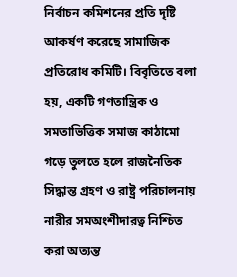নির্বাচন কমিশনের প্রতি দৃষ্টি আকর্ষণ করেছে সামাজিক প্রতিরোধ কমিটি। বিবৃতিতে বলা হয়, একটি গণতান্ত্রিক ও সমতাভিত্তিক সমাজ কাঠামো গড়ে তুলতে হলে রাজনৈতিক সিদ্ধান্ত গ্রহণ ও রাষ্ট্র পরিচালনায় নারীর সমঅংশীদারত্ব নিশ্চিত করা অত্যন্ত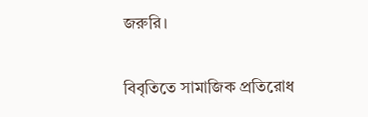জরুরি।

বিবৃতিতে সামাজিক প্রতিরোধ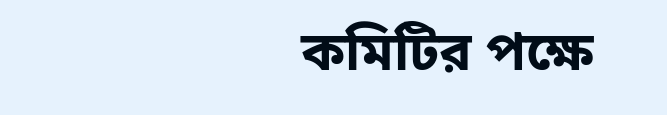কমিটির পক্ষে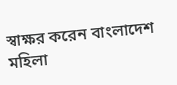স্বাক্ষর করেন বাংলাদেশ মহিলা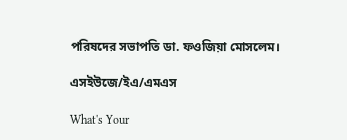পরিষদের সভাপতি ডা. ফওজিয়া মোসলেম।

এসইউজে/ইএ/এমএস

What's Your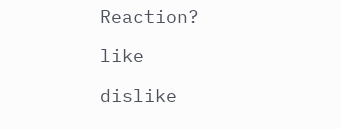Reaction?

like

dislike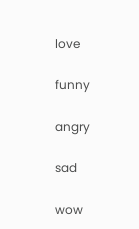love

funny

angry

sad

wow